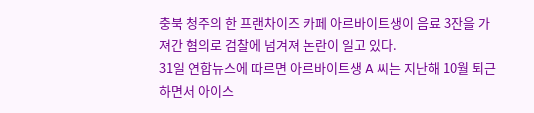충북 청주의 한 프랜차이즈 카페 아르바이트생이 음료 3잔을 가져간 혐의로 검찰에 넘겨져 논란이 일고 있다.
31일 연합뉴스에 따르면 아르바이트생 A 씨는 지난해 10월 퇴근하면서 아이스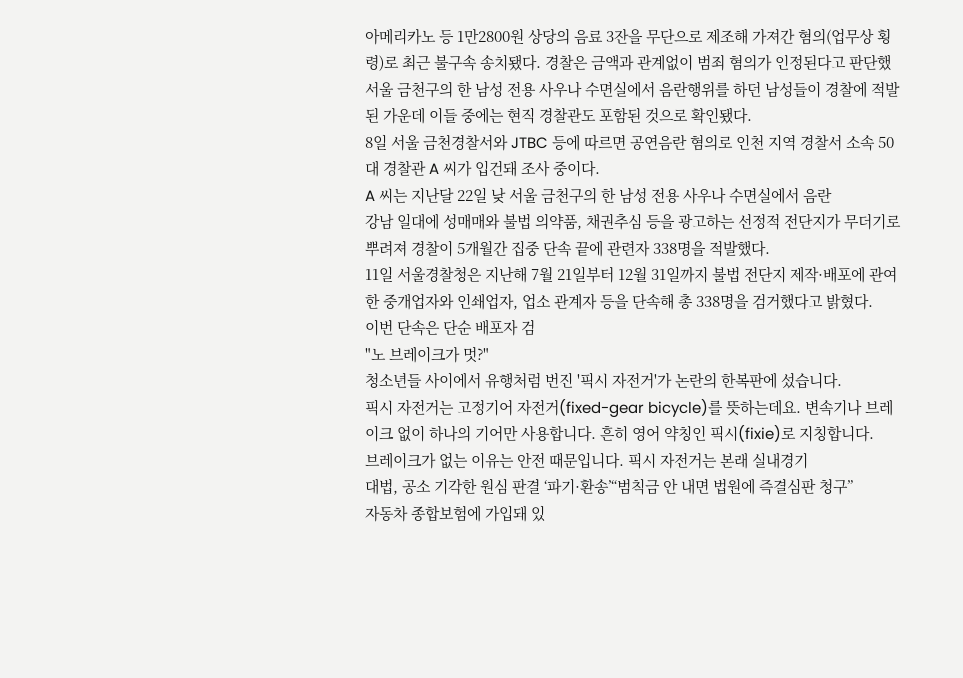아메리카노 등 1만2800원 상당의 음료 3잔을 무단으로 제조해 가져간 혐의(업무상 횡령)로 최근 불구속 송치됐다. 경찰은 금액과 관계없이 범죄 혐의가 인정된다고 판단했
서울 금천구의 한 남성 전용 사우나 수면실에서 음란행위를 하던 남성들이 경찰에 적발된 가운데 이들 중에는 현직 경찰관도 포함된 것으로 확인됐다.
8일 서울 금천경찰서와 JTBC 등에 따르면 공연음란 혐의로 인천 지역 경찰서 소속 50대 경찰관 A 씨가 입건돼 조사 중이다.
A 씨는 지난달 22일 낮 서울 금천구의 한 남성 전용 사우나 수면실에서 음란
강남 일대에 성매매와 불법 의약품, 채권추심 등을 광고하는 선정적 전단지가 무더기로 뿌려져 경찰이 5개월간 집중 단속 끝에 관련자 338명을 적발했다.
11일 서울경찰청은 지난해 7월 21일부터 12월 31일까지 불법 전단지 제작·배포에 관여한 중개업자와 인쇄업자, 업소 관계자 등을 단속해 총 338명을 검거했다고 밝혔다.
이번 단속은 단순 배포자 검
"노 브레이크가 멋?"
청소년들 사이에서 유행처럼 번진 '픽시 자전거'가 논란의 한복판에 섰습니다.
픽시 자전거는 고정기어 자전거(fixed-gear bicycle)를 뜻하는데요. 변속기나 브레이크 없이 하나의 기어만 사용합니다. 흔히 영어 약칭인 픽시(fixie)로 지칭합니다.
브레이크가 없는 이유는 안전 때문입니다. 픽시 자전거는 본래 실내경기
대법, 공소 기각한 원심 판결 ‘파기·환송’“범칙금 안 내면 법원에 즉결심판 청구”
자동차 종합보험에 가입돼 있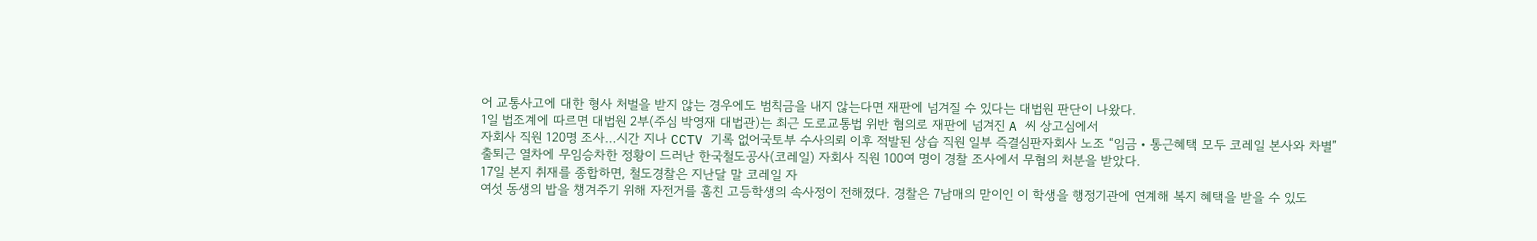어 교통사고에 대한 형사 처벌을 받지 않는 경우에도 범칙금을 내지 않는다면 재판에 넘겨질 수 있다는 대법원 판단이 나왔다.
1일 법조계에 따르면 대법원 2부(주심 박영재 대법관)는 최근 도로교통법 위반 혐의로 재판에 넘겨진 A 씨 상고심에서
자회사 직원 120명 조사…시간 지나 CCTV 기록 없어국토부 수사의뢰 이후 적발된 상습 직원 일부 즉결심판자회사 노조 “임금‧통근혜택 모두 코레일 본사와 차별”
출퇴근 열차에 무임승차한 정황이 드러난 한국철도공사(코레일) 자회사 직원 100여 명이 경찰 조사에서 무혐의 처분을 받았다.
17일 본지 취재를 종합하면, 철도경찰은 지난달 말 코레일 자
여섯 동생의 밥을 챙겨주기 위해 자전거를 훔친 고등학생의 속사정이 전해졌다. 경찰은 7남매의 맏이인 이 학생을 행정기관에 연계해 복지 혜택을 받을 수 있도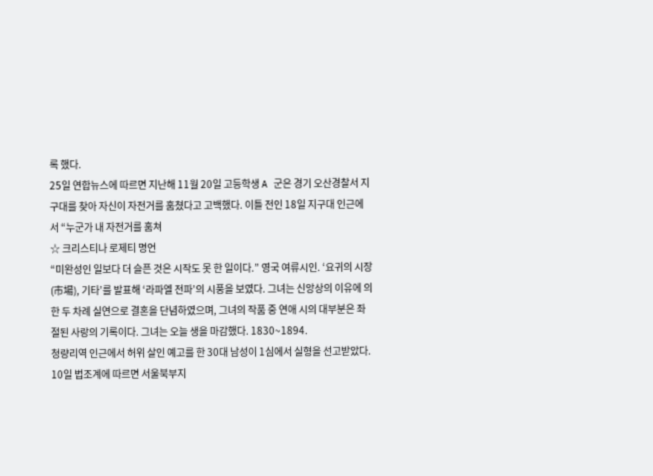록 했다.
25일 연합뉴스에 따르면 지난해 11월 20일 고등학생 A 군은 경기 오산경찰서 지구대를 찾아 자신이 자전거를 훔쳤다고 고백했다. 이틀 전인 18일 지구대 인근에서 “누군가 내 자전거를 훔쳐
☆ 크리스티나 로제티 명언
“미완성인 일보다 더 슬픈 것은 시작도 못 한 일이다.” 영국 여류시인. ‘요귀의 시장(市場), 기타’를 발표해 ‘라파엘 전파’의 시풍을 보였다. 그녀는 신앙상의 이유에 의한 두 차례 실연으로 결혼을 단념하였으며, 그녀의 작품 중 연애 시의 대부분은 좌절된 사랑의 기록이다. 그녀는 오늘 생을 마감했다. 1830~1894.
청량리역 인근에서 허위 살인 예고를 한 30대 남성이 1심에서 실형을 선고받았다.
10일 법조계에 따르면 서울북부지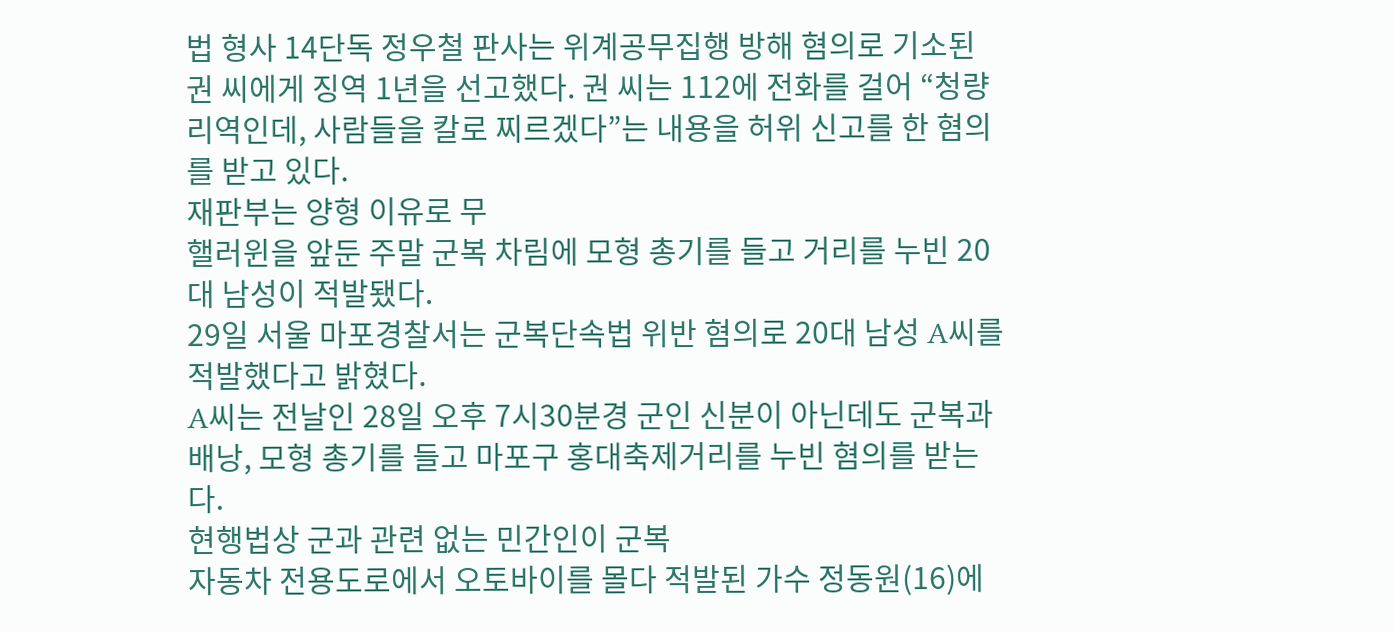법 형사 14단독 정우철 판사는 위계공무집행 방해 혐의로 기소된 권 씨에게 징역 1년을 선고했다. 권 씨는 112에 전화를 걸어 “청량리역인데, 사람들을 칼로 찌르겠다”는 내용을 허위 신고를 한 혐의를 받고 있다.
재판부는 양형 이유로 무
핼러윈을 앞둔 주말 군복 차림에 모형 총기를 들고 거리를 누빈 20대 남성이 적발됐다.
29일 서울 마포경찰서는 군복단속법 위반 혐의로 20대 남성 A씨를 적발했다고 밝혔다.
A씨는 전날인 28일 오후 7시30분경 군인 신분이 아닌데도 군복과 배낭, 모형 총기를 들고 마포구 홍대축제거리를 누빈 혐의를 받는다.
현행법상 군과 관련 없는 민간인이 군복
자동차 전용도로에서 오토바이를 몰다 적발된 가수 정동원(16)에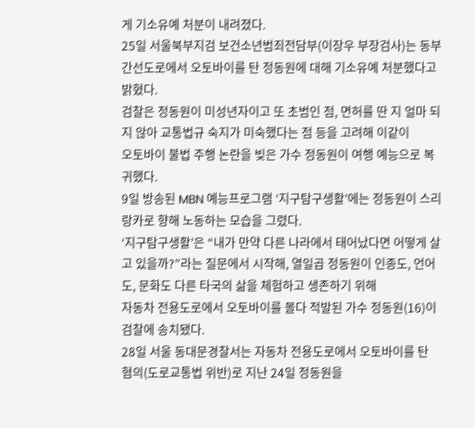게 기소유예 처분이 내려졌다.
25일 서울북부지검 보건소년범죄전담부(이장우 부장검사)는 동부간선도로에서 오토바이를 탄 정동원에 대해 기소유예 처분했다고 밝혔다.
검찰은 정동원이 미성년자이고 또 초범인 점, 면허를 딴 지 얼마 되지 않아 교통법규 숙지가 미숙했다는 점 등을 고려해 이같이
오토바이 불법 주행 논란을 빚은 가수 정동원이 여행 예능으로 복귀했다.
9일 방송된 MBN 예능프로그램 ‘지구탐구생활’에는 정동원이 스리랑카로 향해 노동하는 모습을 그렸다.
‘지구탐구생활’은 “내가 만약 다른 나라에서 태어났다면 어떻게 살고 있을까?”라는 질문에서 시작해, 열일곱 정동원이 인종도, 언어도, 문화도 다른 타국의 삶을 체험하고 생존하기 위해
자동차 전용도로에서 오토바이를 몰다 적발된 가수 정동원(16)이 검찰에 송치됐다.
28일 서울 동대문경찰서는 자동차 전용도로에서 오토바이를 탄 혐의(도로교통법 위반)로 지난 24일 정동원을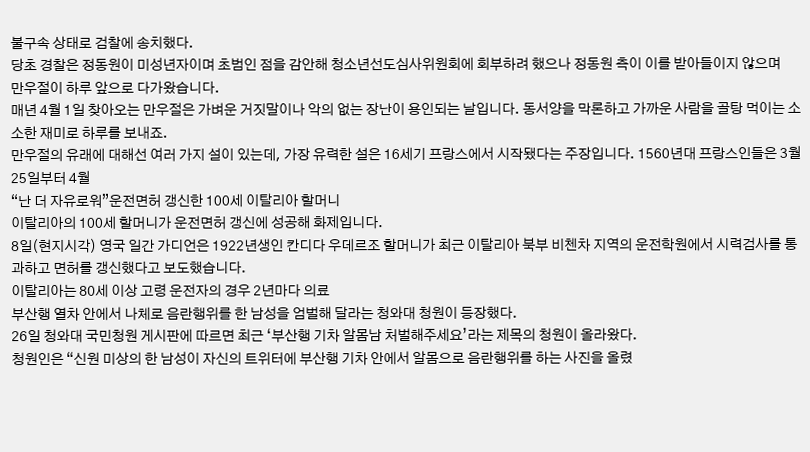불구속 상태로 검찰에 송치했다.
당초 경찰은 정동원이 미성년자이며 초범인 점을 감안해 청소년선도심사위원회에 회부하려 했으나 정동원 측이 이를 받아들이지 않으며
만우절이 하루 앞으로 다가왔습니다.
매년 4월 1일 찾아오는 만우절은 가벼운 거짓말이나 악의 없는 장난이 용인되는 날입니다. 동서양을 막론하고 가까운 사람을 골탕 먹이는 소소한 재미로 하루를 보내죠.
만우절의 유래에 대해선 여러 가지 설이 있는데, 가장 유력한 설은 16세기 프랑스에서 시작됐다는 주장입니다. 1560년대 프랑스인들은 3월 25일부터 4월
“난 더 자유로워”운전면허 갱신한 100세 이탈리아 할머니
이탈리아의 100세 할머니가 운전면허 갱신에 성공해 화제입니다.
8일(현지시각) 영국 일간 가디언은 1922년생인 칸디다 우데르조 할머니가 최근 이탈리아 북부 비첸차 지역의 운전학원에서 시력검사를 통과하고 면허를 갱신했다고 보도했습니다.
이탈리아는 80세 이상 고령 운전자의 경우 2년마다 의료
부산행 열차 안에서 나체로 음란행위를 한 남성을 엄벌해 달라는 청와대 청원이 등장했다.
26일 청와대 국민청원 게시판에 따르면 최근 ‘부산행 기차 알몸남 처벌해주세요’라는 제목의 청원이 올라왔다.
청원인은 “신원 미상의 한 남성이 자신의 트위터에 부산행 기차 안에서 알몸으로 음란행위를 하는 사진을 올렸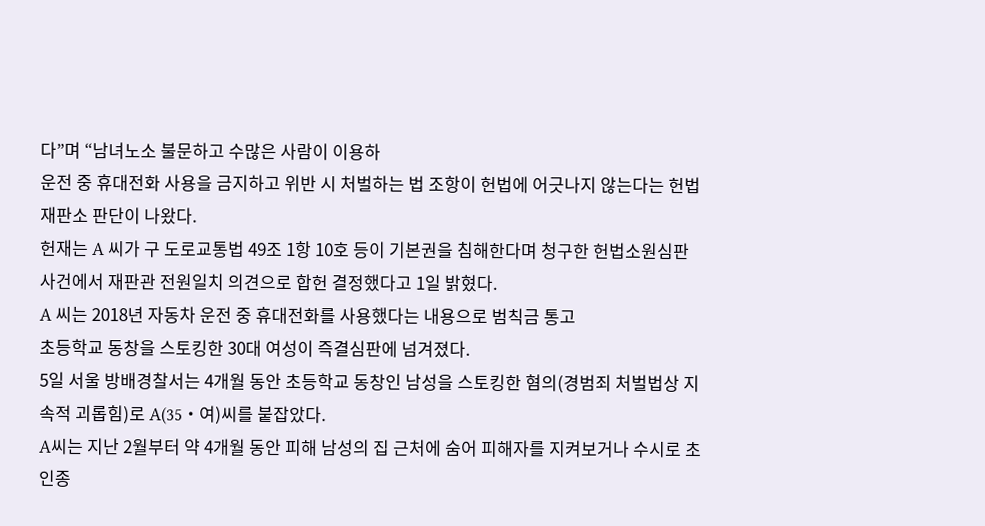다”며 “남녀노소 불문하고 수많은 사람이 이용하
운전 중 휴대전화 사용을 금지하고 위반 시 처벌하는 법 조항이 헌법에 어긋나지 않는다는 헌법재판소 판단이 나왔다.
헌재는 A 씨가 구 도로교통법 49조 1항 10호 등이 기본권을 침해한다며 청구한 헌법소원심판 사건에서 재판관 전원일치 의견으로 합헌 결정했다고 1일 밝혔다.
A 씨는 2018년 자동차 운전 중 휴대전화를 사용했다는 내용으로 범칙금 통고
초등학교 동창을 스토킹한 30대 여성이 즉결심판에 넘겨졌다.
5일 서울 방배경찰서는 4개월 동안 초등학교 동창인 남성을 스토킹한 혐의(경범죄 처벌법상 지속적 괴롭힘)로 A(35・여)씨를 붙잡았다.
A씨는 지난 2월부터 약 4개월 동안 피해 남성의 집 근처에 숨어 피해자를 지켜보거나 수시로 초인종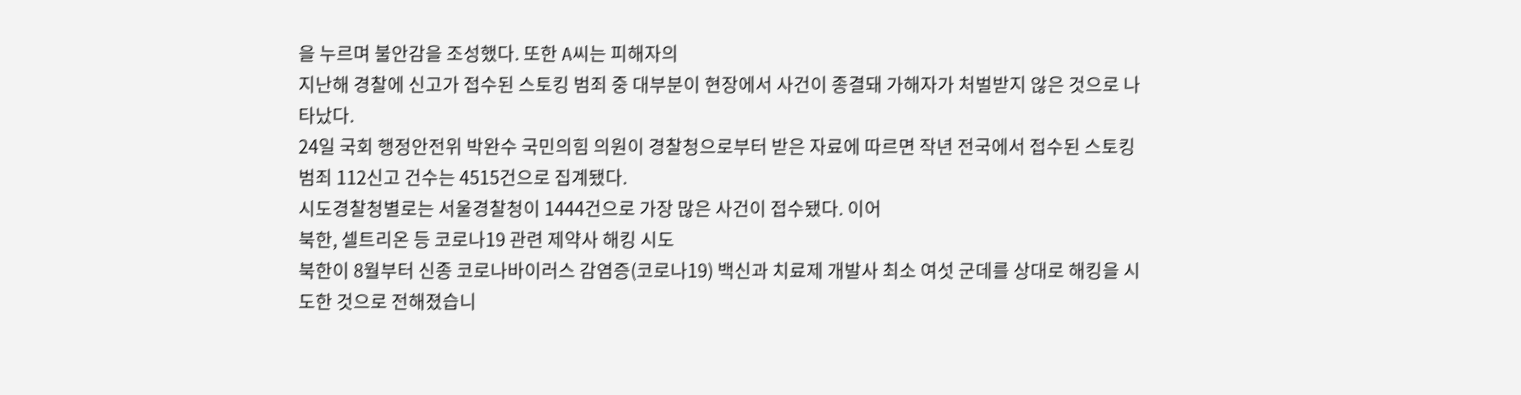을 누르며 불안감을 조성했다. 또한 A씨는 피해자의
지난해 경찰에 신고가 접수된 스토킹 범죄 중 대부분이 현장에서 사건이 종결돼 가해자가 처벌받지 않은 것으로 나타났다.
24일 국회 행정안전위 박완수 국민의힘 의원이 경찰청으로부터 받은 자료에 따르면 작년 전국에서 접수된 스토킹 범죄 112신고 건수는 4515건으로 집계됐다.
시도경찰청별로는 서울경찰청이 1444건으로 가장 많은 사건이 접수됐다. 이어
북한, 셀트리온 등 코로나19 관련 제약사 해킹 시도
북한이 8월부터 신종 코로나바이러스 감염증(코로나19) 백신과 치료제 개발사 최소 여섯 군데를 상대로 해킹을 시도한 것으로 전해졌습니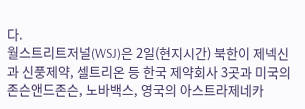다.
월스트리트저널(WSJ)은 2일(현지시간) 북한이 제넥신과 신풍제약, 셀트리온 등 한국 제약회사 3곳과 미국의 존슨앤드존슨, 노바백스, 영국의 아스트라제네카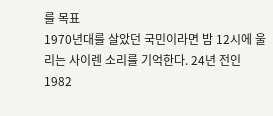를 목표
1970년대를 살았던 국민이라면 밤 12시에 울리는 사이렌 소리를 기억한다. 24년 전인
1982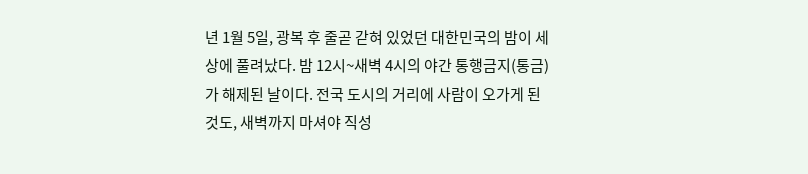년 1월 5일, 광복 후 줄곧 갇혀 있었던 대한민국의 밤이 세상에 풀려났다. 밤 12시~새벽 4시의 야간 통행금지(통금)가 해제된 날이다. 전국 도시의 거리에 사람이 오가게 된 것도, 새벽까지 마셔야 직성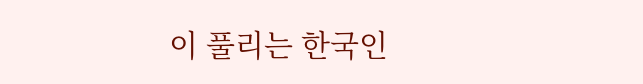이 풀리는 한국인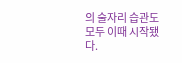의 술자리 습관도 모두 이때 시작됐다.